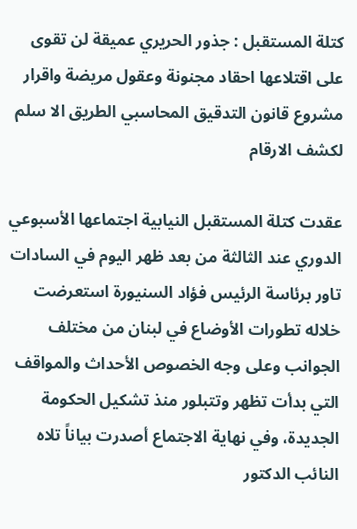كتلة المستقبل : جذور الحريري عميقة لن تقوى على اقتلاعها احقاد مجنونة وعقول مريضة واقرار مشروع قانون التدقيق المحاسبي الطريق الا سلم لكشف الارقام

عقدت كتلة المستقبل النيابية اجتماعها الأسبوعي الدوري عند الثالثة من بعد ظهر اليوم في السادات تاور برئاسة الرئيس فؤاد السنيورة استعرضت خلاله تطورات الأوضاع في لبنان من مختلف الجوانب وعلى وجه الخصوص الأحداث والمواقف التي بدأت تظهر وتتبلور منذ تشكيل الحكومة الجديدة، وفي نهاية الاجتماع أصدرت بياناً تلاه النائب الدكتور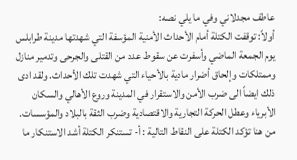عاطف مجدلاني وفي ما يلي نصه:
أولاً: توقفت الكتلة أمام الأحداث الأمنية المؤسفة التي شهدتها مدينة طرابلس يوم الجمعة الماضي وأسفرت عن سقوط عدد من القتلى والجرحى وتدمير منازل وممتلكات وإلحاق أضرار مادية بالأحياء التي شهدت تلك الأحداث. ولقد ادى ذلك ايضاً الى ضرب الأمن والاستقرار في المدينة وروع الأهالي والسكان الأبرياء وعطل الحركة التجارية والاقتصادية وضرب الثقة بالبلاد والمؤسسات. من هنا تؤكد الكتلة على النقاط التالية : أ- تستنكر الكتلة أشد الاستنكار ما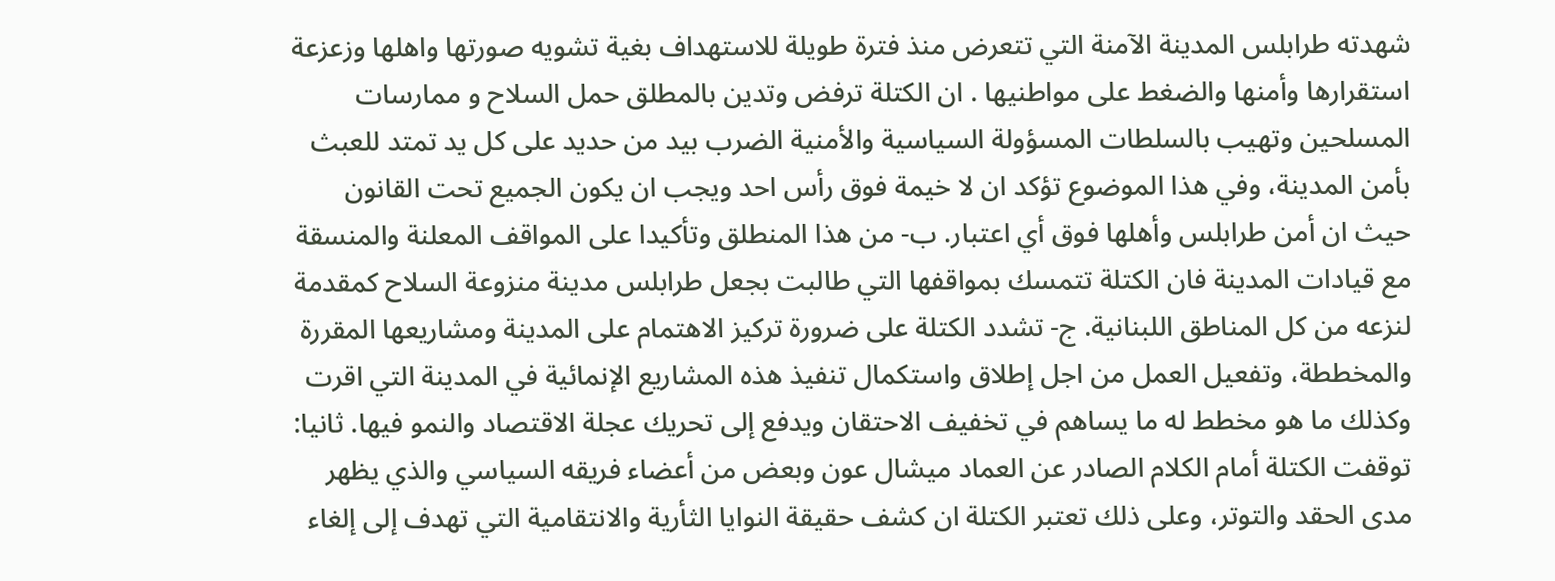شهدته طرابلس المدينة الآمنة التي تتعرض منذ فترة طويلة للاستهداف بغية تشويه صورتها واهلها وزعزعة استقرارها وأمنها والضغط على مواطنيها . ان الكتلة ترفض وتدين بالمطلق حمل السلاح و ممارسات المسلحين وتهيب بالسلطات المسؤولة السياسية والأمنية الضرب بيد من حديد على كل يد تمتد للعبث بأمن المدينة، وفي هذا الموضوع تؤكد ان لا خيمة فوق رأس احد ويجب ان يكون الجميع تحت القانون حيث ان أمن طرابلس وأهلها فوق أي اعتبار. ب- من هذا المنطلق وتأكيدا على المواقف المعلنة والمنسقة مع قيادات المدينة فان الكتلة تتمسك بمواقفها التي طالبت بجعل طرابلس مدينة منزوعة السلاح كمقدمة لنزعه من كل المناطق اللبنانية. ج- تشدد الكتلة على ضرورة تركيز الاهتمام على المدينة ومشاريعها المقررة والمخططة، وتفعيل العمل من اجل إطلاق واستكمال تنفيذ هذه المشاريع الإنمائية في المدينة التي اقرت وكذلك ما هو مخطط له ما يساهم في تخفيف الاحتقان ويدفع إلى تحريك عجلة الاقتصاد والنمو فيها. ثانيا: توقفت الكتلة أمام الكلام الصادر عن العماد ميشال عون وبعض من أعضاء فريقه السياسي والذي يظهر مدى الحقد والتوتر، وعلى ذلك تعتبر الكتلة ان كشف حقيقة النوايا الثأرية والانتقامية التي تهدف إلى إلغاء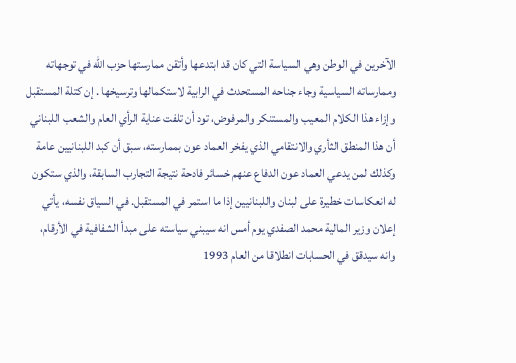الآخرين في الوطن وهي السياسة التي كان قد ابتدعها وأتقن ممارستها حزب الله في توجهاته وممارساته السياسية وجاء جناحه المستحدث في الرابية لاستكمالها وترسيخها . إن كتلة المستقبل وإزاء هذا الكلام المعيب والمستنكر والمرفوض، تود أن تلفت عناية الرأي العام والشعب اللبناني أن هذا المنطق الثأري والانتقامي الذي يفخر العماد عون بممارسته، سبق أن كبد اللبنانيين عامة وكذلك لمن يدعي العماد عون الدفاع عنهم خسائر فادحة نتيجة التجارب السابقة، والذي ستكون له انعكاسات خطيرة على لبنان واللبنانيين إذا ما استمر في المستقبل. في السياق نفسه، يأتي إعلان وزير المالية محمد الصفدي يوم أمس انه سيبني سياسته على مبدأ الشفافية في الأرقام، وانه سيدقق في الحسابات انطلاقا من العام 1993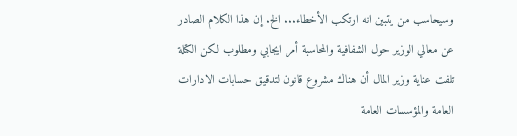وسيحاسب من يتبين انه ارتكب الأخطاء... الخ. إن هذا الكلام الصادر عن معالي الوزير حول الشفافية والمحاسبة أمر ايجابي ومطلوب لكن الكتلة تلفت عناية وزير المال أن هناك مشروع قانون لتدقيق حسابات الادارات العامة والمؤسسات العامة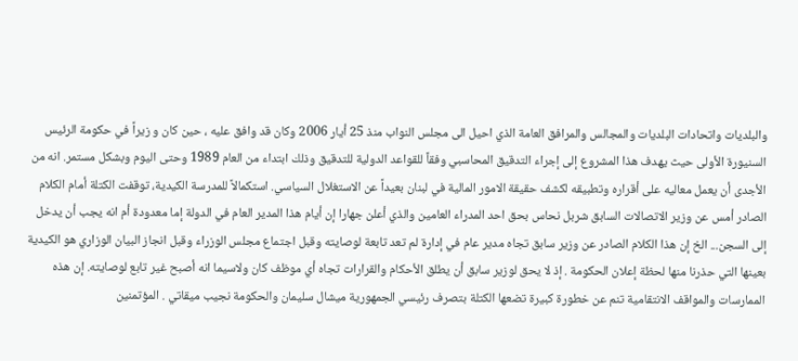والبلديات واتحادات البلديات والمجالس والمرافق العامة الذي احيل الى مجلس النواب منذ 25 أيار 2006 وكان قد وافق عليه ، حين كان و زيراً في حكومة الرئيس السنيورة الأولى حيث يهدف هذا المشروع إلى إجراء التدقيق المحاسبي وفقاً للقواعد الدولية للتدقيق وذلك ابتداء من العام 1989 وحتى اليوم وبشكل مستمر. انه من الأجدى أن يعمل معاليه على أقراره وتطبيقه لكشف حقيقة الامور المالية في لبنان بعيداً عن الاستغلال السياسي. استكمالاً للمدرسة الكيدية، توقفت الكتلة أمام الكلام الصادر أمس عن وزير الاتصالات السابق شربل نحاس بحق احد المدراء العامين والذي أعلن جهارا إن أيام هذا المدير العام في الدولة إما معدودة أم انه يجب أن يدخل إلى السجن... الخ إن هذا الكلام الصادر عن وزير سابق تجاه مدير عام في إدارة لم تعد تابعة لوصايته وقبل اجتماع مجلس الوزراء وقبل انجاز البيان الوزاري هو الكيدية بعينها التي حذرنا منها لحظة إعلان الحكومة . إذ لا يحق لوزير سابق أن يطلق الأحكام والقرارات تجاه أي موظف كان ولاسيما انه أصبح غير تابع لوصايته. إن هذه الممارسات والمواقف الانتقامية تنم عن خطورة كبيرة تضعها الكتلة بتصرف رئيسي الجمهورية ميشال سليمان والحكومة نجيب ميقاتي . المؤتمنين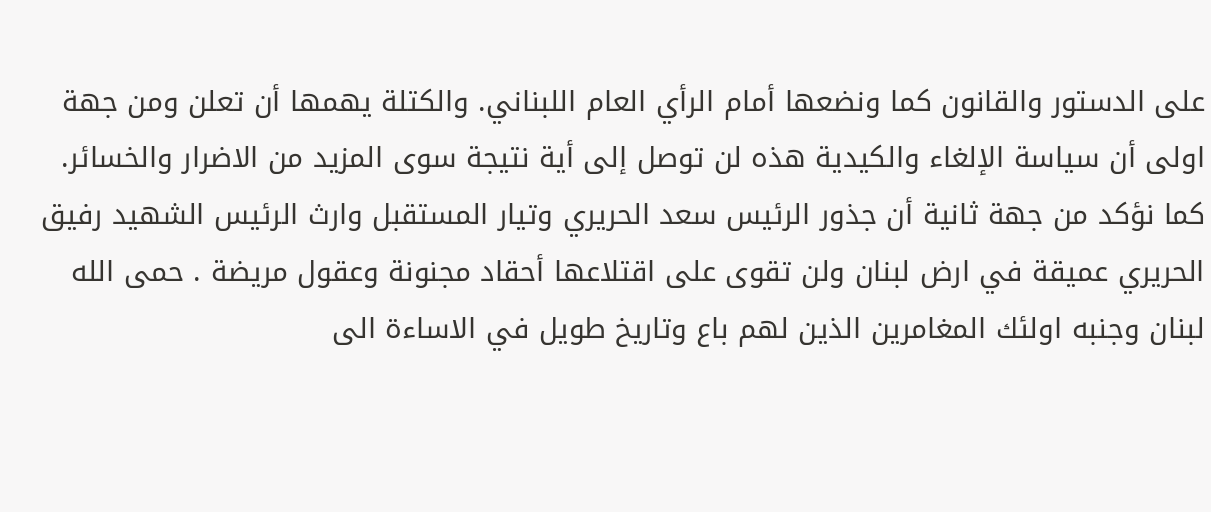على الدستور والقانون كما ونضعها أمام الرأي العام اللبناني. والكتلة يهمها أن تعلن ومن جهة اولى أن سياسة الإلغاء والكيدية هذه لن توصل إلى أية نتيجة سوى المزيد من الاضرار والخسائر. كما نؤكد من جهة ثانية أن جذور الرئيس سعد الحريري وتيار المستقبل وارث الرئيس الشهيد رفيق الحريري عميقة في ارض لبنان ولن تقوى على اقتلاعها أحقاد مجنونة وعقول مريضة . حمى الله لبنان وجنبه اولئك المغامرين الذين لهم باع وتاريخ طويل في الاساءة الى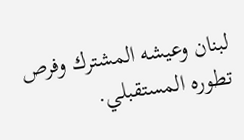لبنان وعيشه المشترك وفرص تطوره المستقبلي.